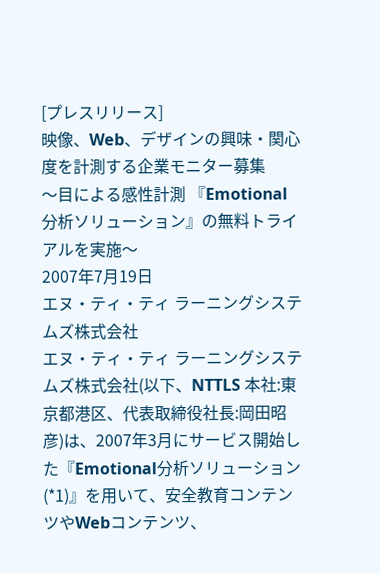[プレスリリース]
映像、Web、デザインの興味・関心度を計測する企業モニター募集
〜目による感性計測 『Emotional分析ソリューション』の無料トライアルを実施〜
2007年7月19日
エヌ・ティ・ティ ラーニングシステムズ株式会社
エヌ・ティ・ティ ラーニングシステムズ株式会社(以下、NTTLS 本社:東京都港区、代表取締役社長:岡田昭彦)は、2007年3月にサービス開始した『Emotional分析ソリューション(*1)』を用いて、安全教育コンテンツやWebコンテンツ、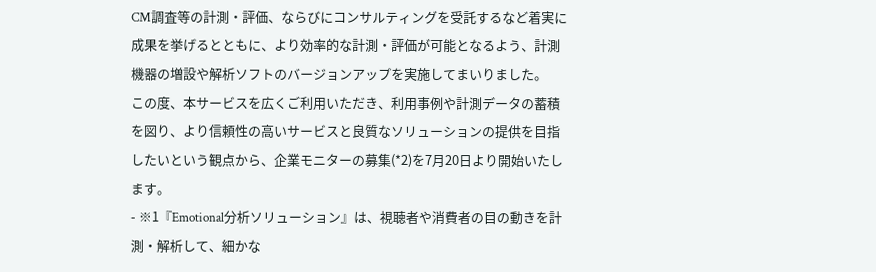CM調査等の計測・評価、ならびにコンサルティングを受託するなど着実に成果を挙げるとともに、より効率的な計測・評価が可能となるよう、計測機器の増設や解析ソフトのバージョンアップを実施してまいりました。
この度、本サービスを広くご利用いただき、利用事例や計測データの蓄積を図り、より信頼性の高いサービスと良質なソリューションの提供を目指したいという観点から、企業モニターの募集(*2)を7月20日より開始いたします。
- ※1『Emotional分析ソリューション』は、視聴者や消費者の目の動きを計測・解析して、細かな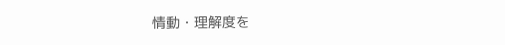情動・理解度を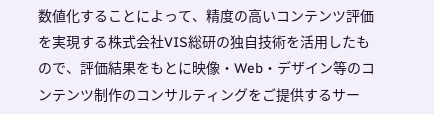数値化することによって、精度の高いコンテンツ評価を実現する株式会社VIS総研の独自技術を活用したもので、評価結果をもとに映像・Web・デザイン等のコンテンツ制作のコンサルティングをご提供するサー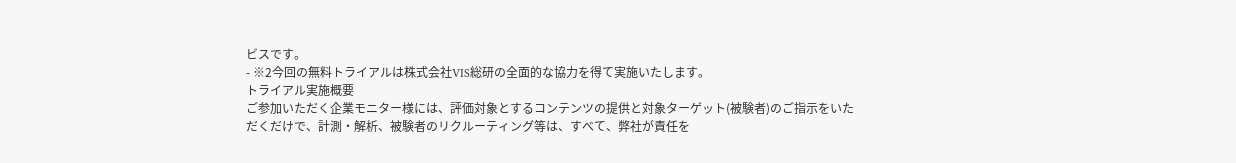ビスです。
- ※2今回の無料トライアルは株式会社VIS総研の全面的な協力を得て実施いたします。
トライアル実施概要
ご参加いただく企業モニター様には、評価対象とするコンテンツの提供と対象ターゲット(被験者)のご指示をいただくだけで、計測・解析、被験者のリクルーティング等は、すべて、弊社が責任を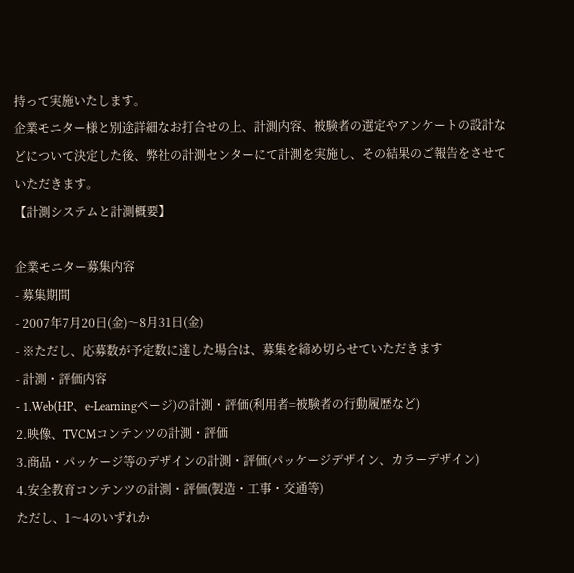持って実施いたします。
企業モニター様と別途詳細なお打合せの上、計測内容、被験者の選定やアンケートの設計などについて決定した後、弊社の計測センターにて計測を実施し、その結果のご報告をさせていただきます。
【計測システムと計測概要】

企業モニター募集内容
- 募集期間
- 2007年7月20日(金)〜8月31日(金)
- ※ただし、応募数が予定数に達した場合は、募集を締め切らせていただきます
- 計測・評価内容
- 1.Web(HP、e-Learningページ)の計測・評価(利用者=被験者の行動履歴など)
2.映像、TVCMコンテンツの計測・評価
3.商品・パッケージ等のデザインの計測・評価(パッケージデザイン、カラーデザイン)
4.安全教育コンテンツの計測・評価(製造・工事・交通等)
ただし、1〜4のいずれか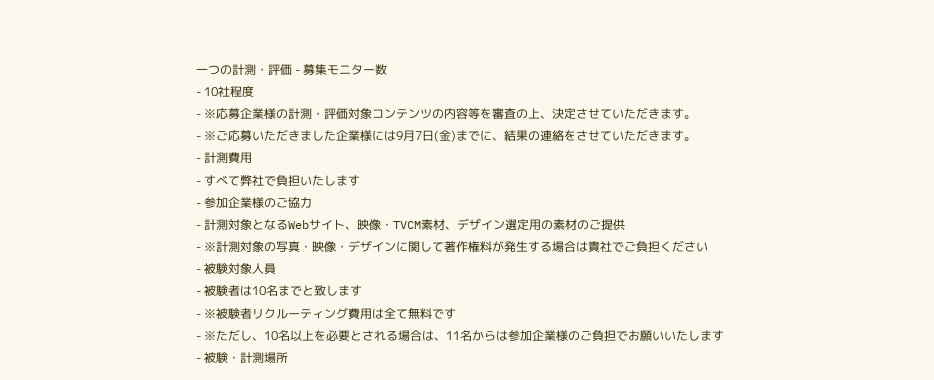一つの計測・評価 - 募集モニター数
- 10社程度
- ※応募企業様の計測・評価対象コンテンツの内容等を審査の上、決定させていただきます。
- ※ご応募いただきました企業様には9月7日(金)までに、結果の連絡をさせていただきます。
- 計測費用
- すべて弊社で負担いたします
- 参加企業様のご協力
- 計測対象となるWebサイト、映像・TVCM素材、デザイン選定用の素材のご提供
- ※計測対象の写真・映像・デザインに関して著作権料が発生する場合は貴社でご負担ください
- 被験対象人員
- 被験者は10名までと致します
- ※被験者リクルーティング費用は全て無料です
- ※ただし、10名以上を必要とされる場合は、11名からは参加企業様のご負担でお願いいたします
- 被験・計測場所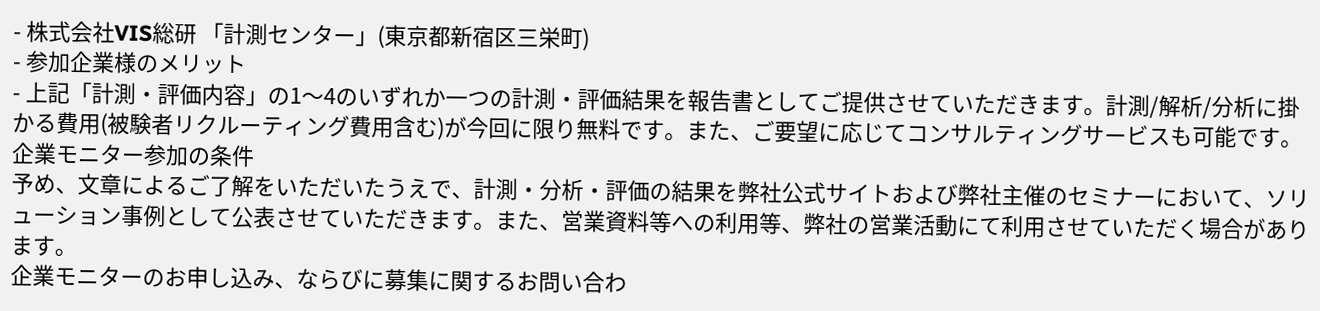- 株式会社VIS総研 「計測センター」(東京都新宿区三栄町)
- 参加企業様のメリット
- 上記「計測・評価内容」の1〜4のいずれか一つの計測・評価結果を報告書としてご提供させていただきます。計測/解析/分析に掛かる費用(被験者リクルーティング費用含む)が今回に限り無料です。また、ご要望に応じてコンサルティングサービスも可能です。
企業モニター参加の条件
予め、文章によるご了解をいただいたうえで、計測・分析・評価の結果を弊社公式サイトおよび弊社主催のセミナーにおいて、ソリューション事例として公表させていただきます。また、営業資料等への利用等、弊社の営業活動にて利用させていただく場合があります。
企業モニターのお申し込み、ならびに募集に関するお問い合わ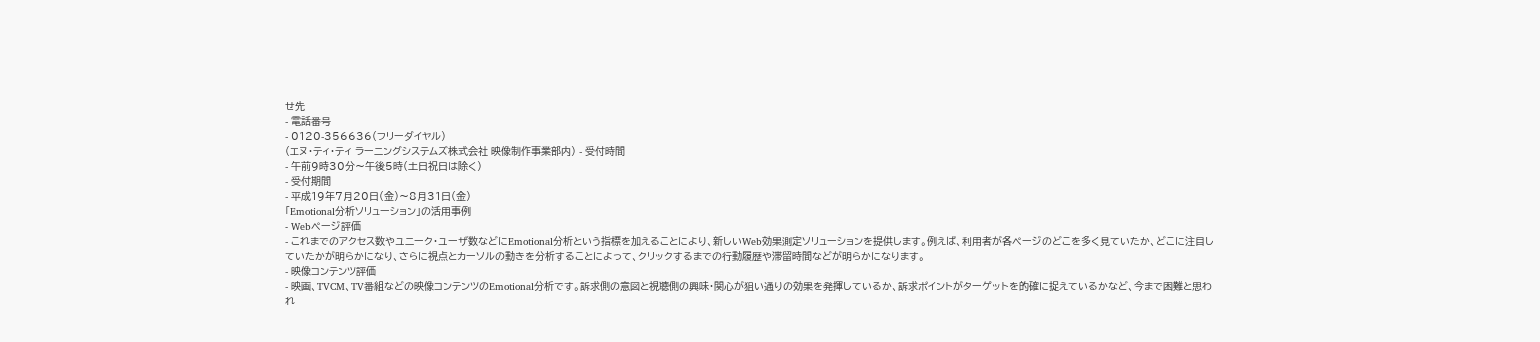せ先
- 電話番号
- 0120-356636(フリーダイヤル)
(エヌ・ティ・ティ ラーニングシステムズ株式会社 映像制作事業部内) - 受付時間
- 午前9時30分〜午後5時(土日祝日は除く)
- 受付期間
- 平成19年7月20日(金)〜8月31日(金)
「Emotional分析ソリューション」の活用事例
- Webページ評価
- これまでのアクセス数やユニーク・ユーザ数などにEmotional分析という指標を加えることにより、新しいWeb効果測定ソリューションを提供します。例えば、利用者が各ページのどこを多く見ていたか、どこに注目していたかが明らかになり、さらに視点とカーソルの動きを分析することによって、クリックするまでの行動履歴や滞留時間などが明らかになります。
- 映像コンテンツ評価
- 映画、TVCM、TV番組などの映像コンテンツのEmotional分析です。訴求側の意図と視聴側の興味・関心が狙い通りの効果を発揮しているか、訴求ポイントがターゲットを的確に捉えているかなど、今まで困難と思われ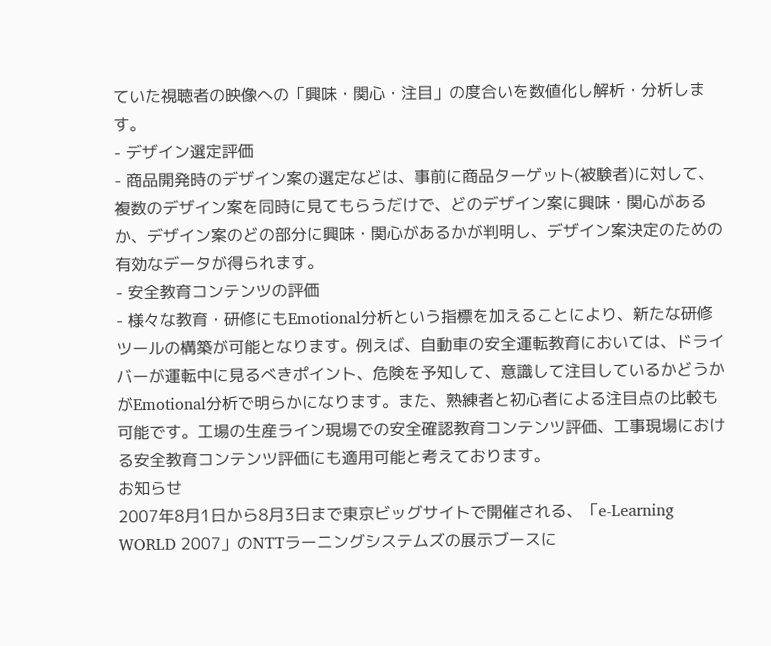ていた視聴者の映像への「興味・関心・注目」の度合いを数値化し解析・分析します。
- デザイン選定評価
- 商品開発時のデザイン案の選定などは、事前に商品ターゲット(被験者)に対して、複数のデザイン案を同時に見てもらうだけで、どのデザイン案に興味・関心があるか、デザイン案のどの部分に興味・関心があるかが判明し、デザイン案決定のための有効なデータが得られます。
- 安全教育コンテンツの評価
- 様々な教育・研修にもEmotional分析という指標を加えることにより、新たな研修ツールの構築が可能となります。例えば、自動車の安全運転教育においては、ドライバーが運転中に見るべきポイント、危険を予知して、意識して注目しているかどうかがEmotional分析で明らかになります。また、熟練者と初心者による注目点の比較も可能です。工場の生産ライン現場での安全確認教育コンテンツ評価、工事現場における安全教育コンテンツ評価にも適用可能と考えております。
お知らせ
2007年8月1日から8月3日まで東京ビッグサイトで開催される、「e-Learning WORLD 2007」のNTTラーニングシステムズの展示ブースに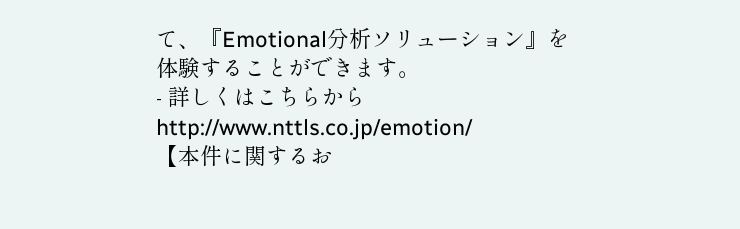て、『Emotional分析ソリューション』を体験することができます。
- 詳しくはこちらから http://www.nttls.co.jp/emotion/
【本件に関するお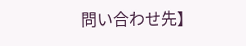問い合わせ先】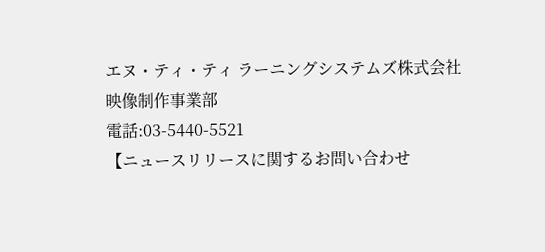エヌ・ティ・ティ ラーニングシステムズ株式会社
映像制作事業部
電話:03-5440-5521
【ニュースリリースに関するお問い合わせ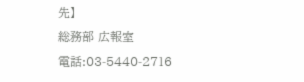先】
総務部 広報室
電話:03-5440-2716